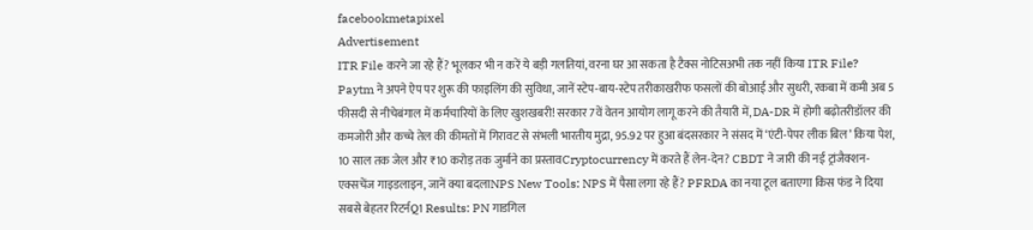facebookmetapixel
Advertisement
ITR File करने जा रहे हैं? भूलकर भी न करें ये बड़ी गलतियां, वरना घर आ सकता है टैक्स नोटिसअभी तक नहीं किया ITR File? Paytm ने अपने ऐप पर शुरू की फाइलिंग की सुविधा, जानें स्टेप-बाय-स्टेप तरीकाखरीफ फसलों की बोआई और सुधरी, रकबा में कमी अब 5 फीसदी से नीचेबंगाल में कर्मचारियों के लिए खुशखबरी! सरकार 7वें वेतन आयोग लागू करने की तैयारी में, DA-DR में होगी बढ़ोतरीडॉलर की कमजोरी और कच्चे तेल की कीमतों में गिरावट से संभली भारतीय मुद्रा, 95.92 पर हुआ बंदसरकार ने संसद में ‘एंटी-पेपर लीक बिल’ किया पेश, 10 साल तक जेल और ₹10 करोड़ तक जुर्माने का प्रस्तावCryptocurrency में करते हैं लेन-देन? CBDT ने जारी की नई ट्रांजैक्शन-एक्सचेंज गाइडलाइन, जानें क्या बदलाNPS New Tools: NPS में पैसा लगा रहे हैं? PFRDA का नया टूल बताएगा किस फंड ने दिया सबसे बेहतर रिटर्नQ1 Results: PN गाडगिल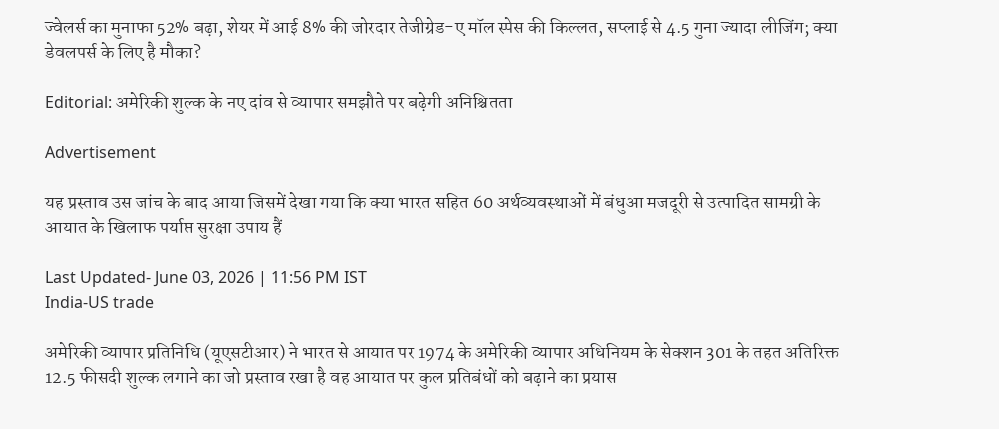ज्वेलर्स का मुनाफा 52% बढ़ा, शेयर में आई 8% की जोरदार तेजीग्रेड-ए मॉल स्पेस की किल्लत, सप्लाई से 4.5 गुना ज्यादा लीजिंग; क्या डेवलपर्स के लिए है मौका?

Editorial: अमेरिकी शुल्क के नए दांव से व्यापार समझौते पर बढ़ेगी अनिश्चितता

Advertisement

यह प्रस्ताव उस जांच के बाद आया जिसमें देखा गया कि क्या भारत सहित 60 अर्थव्यवस्थाओं में बंधुआ मजदूरी से उत्पादित सामग्री के आयात के खिलाफ पर्याप्त सुरक्षा उपाय हैं

Last Updated- June 03, 2026 | 11:56 PM IST
India-US trade

अमेरिकी व्यापार प्रतिनिधि (यूएसटीआर) ने भारत से आयात पर 1974 के अमेरिकी व्यापार अधिनियम के सेक्शन 301 के तहत अतिरिक्त 12.5 फीसदी शुल्क लगाने का जो प्रस्ताव रखा है वह आयात पर कुल प्रतिबंधों को बढ़ाने का प्रयास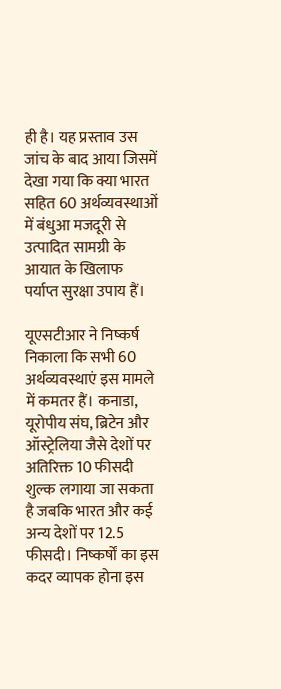ही है। यह प्रस्ताव उस जांच के बाद आया जिसमें देखा गया कि क्या भारत सहित 60 अर्थव्यवस्थाओं में बंधुआ मजदूरी से उत्पादित सामग्री के आयात के खिलाफ पर्याप्त सुरक्षा उपाय हैं।

यूएसटीआर ने निष्कर्ष निकाला कि सभी 60 अर्थव्यवस्थाएं इस मामले में कमतर हैं। कनाडा, यूरोपीय संघ, ब्रिटेन और ऑस्ट्रेलिया जैसे देशों पर अतिरिक्त 10 फीसदी शुल्क लगाया जा सकता है जबकि भारत और कई अन्य देशों पर 12.5 फीसदी। निष्कर्षों का इस कदर व्यापक होना इस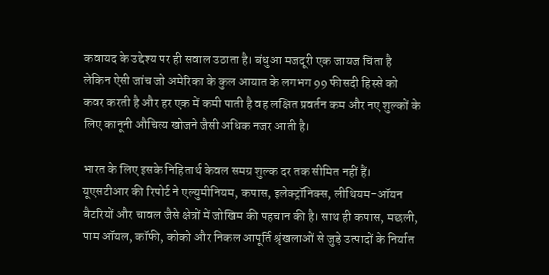कवायद के उद्देश्य पर ही सवाल उठाता है। बंधुआ मजदूरी एक जायज चिंता है लेकिन ऐसी जांच जो अमेरिका के कुल आयात के लगभग 99 फीसदी हिस्से को कवर करती है और हर एक में कमी पाती है वह लक्षित प्रवर्तन कम और नए शुल्कों के लिए कानूनी औचित्य खोजने जैसी अधिक नजर आती है।

भारत के लिए इसके निहितार्थ केवल समग्र शुल्क दर तक सीमित नहीं हैं। यूएसटीआर की रिपोर्ट ने एल्युमीनियम, कपास, इलेक्ट्रॉनिक्स, लीथियम-ऑयन बैटरियों और चावल जैसे क्षेत्रों में जोखिम की पहचान की है। साथ ही कपास, मछली, पाम ऑयल, कॉफी, कोको और निकल आपूर्ति श्रृंखलाओं से जुड़े उत्पादों के निर्यात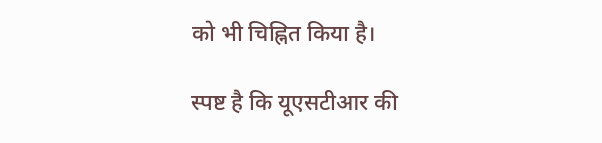को भी चिह्नित किया है।

स्पष्ट है कि यूएसटीआर की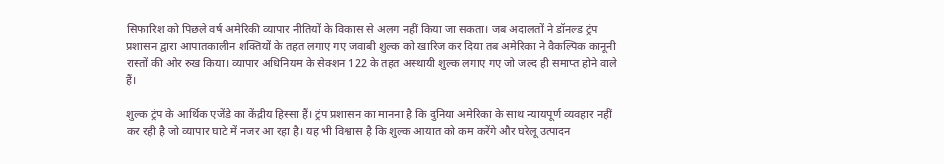सिफारिश को पिछले वर्ष अमेरिकी व्यापार नीतियों के विकास से अलग नहीं किया जा सकता। जब अदालतों ने डॉनल्ड ट्रंप प्रशासन द्वारा आपातकालीन शक्तियों के तहत लगाए गए जवाबी शुल्क को खारिज कर दिया तब अमेरिका ने वैकल्पिक कानूनी रास्तों की ओर रुख किया। व्यापार अधिनियम के सेक्शन 122 के तहत अस्थायी शुल्क लगाए गए जो जल्द ही समाप्त होने वाले हैं।

शुल्क ट्रंप के आर्थिक एजेंडे का केंद्रीय हिस्सा हैं। ट्रंप प्रशासन का मानना है कि दुनिया अमेरिका के साथ न्यायपूर्ण व्यवहार नहीं कर रही है जो व्यापार घाटे में नजर आ रहा है। यह भी विश्वास है कि शुल्क आयात को कम करेंगे और घरेलू उत्पादन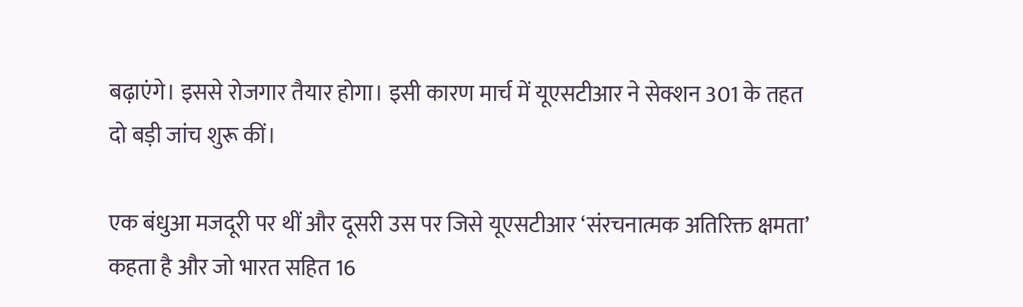बढ़ाएंगे। इससे रोजगार तैयार होगा। इसी कारण मार्च में यूएसटीआर ने सेक्शन 301 के तहत दो बड़ी जांच शुरू कीं।

एक बंधुआ मजदूरी पर थीं और दूसरी उस पर जिसे यूएसटीआर ‘संरचनात्मक अतिरिक्त क्षमता’ कहता है और जो भारत सहित 16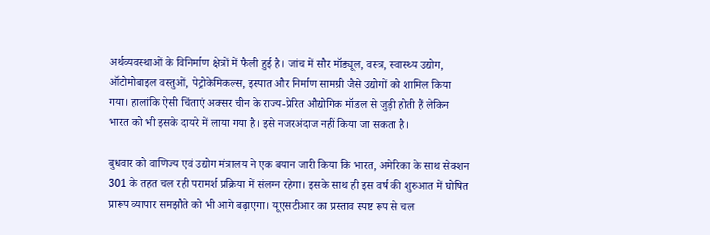अर्थव्यवस्थाओं के विनिर्माण क्षेत्रों में फैली हुई है। जांच में सौर मॉड्यूल, वस्त्र, स्वास्थ्य उद्योग, ऑटोमोबाइल वस्तुओं, पेट्रोकेमिकल्स, इस्पात और निर्माण सामग्री जैसे उद्योगों को शामिल किया गया। हालांकि ऐसी चिंताएं अक्सर चीन के राज्य-प्रेरित औद्योगिक मॉडल से जुड़ी होती हैं लेकिन भारत को भी इसके दायरे में लाया गया है। इसे नजरअंदाज नहीं किया जा सकता है।

बुधवार को वाणिज्य एवं उद्योग मंत्रालय ने एक बयान जारी किया कि भारत, अमेरिका के साथ सेक्शन 301 के तहत चल रही परामर्श प्रक्रिया में संलग्न रहेगा। इसके साथ ही इस वर्ष की शुरुआत में घोषित प्रारूप व्यापार समझौते को भी आगे बढ़ाएगा। यूएसटीआर का प्रस्ताव स्पष्ट रूप से चल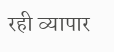रही व्यापार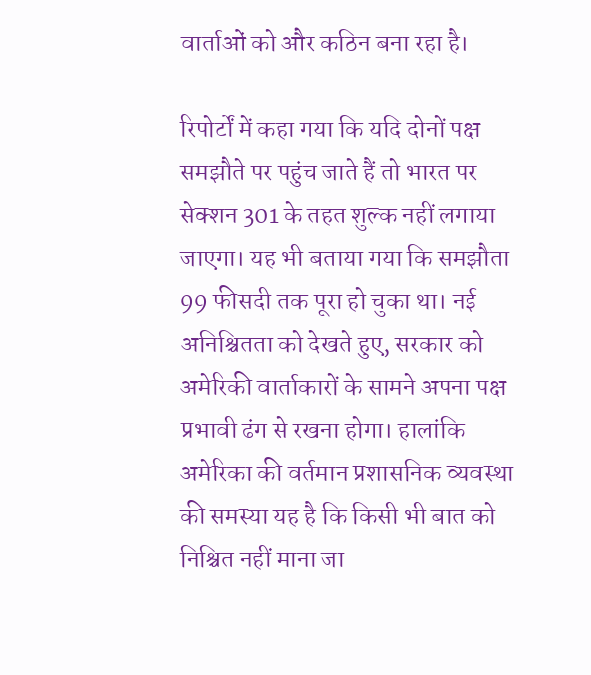वार्ताओं को और कठिन बना रहा है।

रिपोर्टों में कहा गया कि यदि दोनों पक्ष समझौते पर पहुंच जाते हैं तो भारत पर सेक्शन 301 के तहत शुल्क नहीं लगाया जाएगा। यह भी बताया गया कि समझौता 99 फीसदी तक पूरा हो चुका था। नई अनिश्चितता को देखते हुए, सरकार को अमेरिकी वार्ताकारों के सामने अपना पक्ष प्रभावी ढंग से रखना होगा। हालांकि अमेरिका की वर्तमान प्रशासनिक व्यवस्था की समस्या यह है कि किसी भी बात को निश्चित नहीं माना जा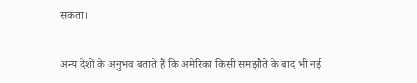सकता।

अन्य देशों के अनुभव बताते हैं कि अमेरिका किसी समझौते के बाद भी नई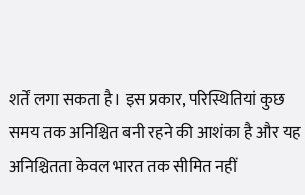शर्तें लगा सकता है। इस प्रकार, परिस्थितियां कुछ समय तक अनिश्चित बनी रहने की आशंका है और यह अनिश्चितता केवल भारत तक सीमित नहीं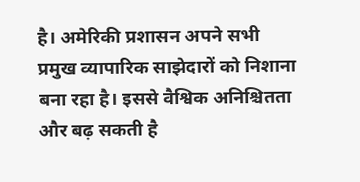है। अमेरिकी प्रशासन अपने सभी प्रमुख व्यापारिक साझेदारों को निशाना बना रहा है। इससे वैश्विक अनिश्चितता और बढ़ सकती है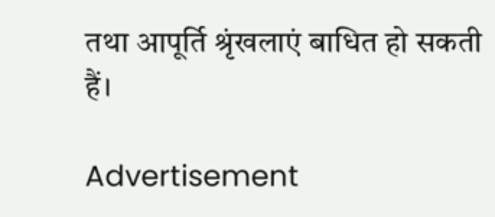तथा आपूर्ति श्रृंखलाएं बाधित हो सकती हैं।

Advertisement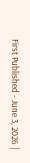First Published - June 3, 2026 |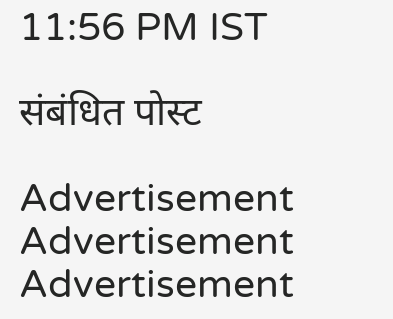11:56 PM IST

संबंधित पोस्ट

Advertisement
Advertisement
Advertisement